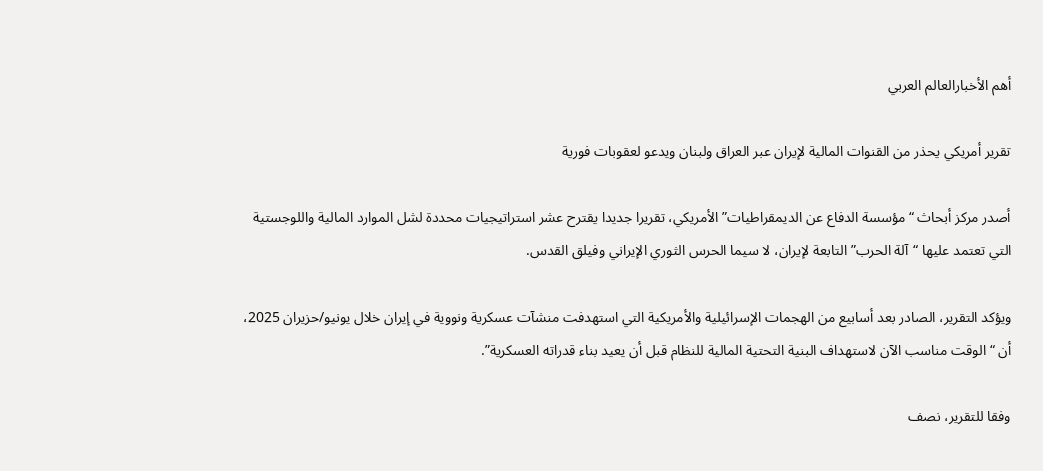أهم الأخبارالعالم العربي

تقرير أمريكي يحذر من القنوات المالية لإيران عبر العراق ولبنان ويدعو لعقوبات فورية

أصدر مركز أبحاث “مؤسسة الدفاع عن الديمقراطيات” الأمريكي، تقريرا جديدا يقترح عشر استراتيجيات محددة لشل الموارد المالية واللوجستية التي تعتمد عليها “آلة الحرب” التابعة لإيران، لا سيما الحرس الثوري الإيراني وفيلق القدس.

ويؤكد التقرير، الصادر بعد أسابيع من الهجمات الإسرائيلية والأمريكية التي استهدفت منشآت عسكرية ونووية في إيران خلال يونيو/حزيران 2025، أن “الوقت مناسب الآن لاستهداف البنية التحتية المالية للنظام قبل أن يعيد بناء قدراته العسكرية”.

وفقا للتقرير، نصف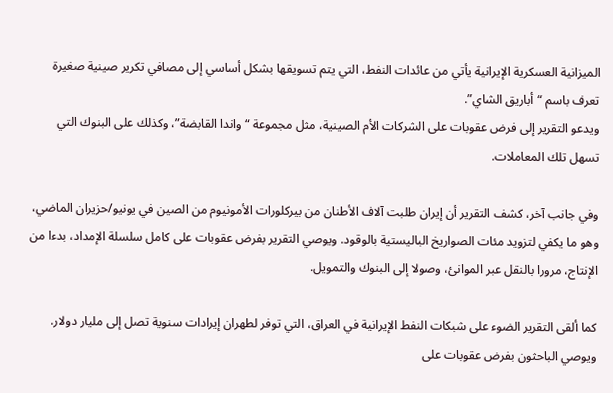الميزانية العسكرية الإيرانية يأتي من عائدات النفط، التي يتم تسويقها بشكل أساسي إلى مصافي تكرير صينية صغيرة تعرف باسم “أباريق الشاي”.
ويدعو التقرير إلى فرض عقوبات على الشركات الأم الصينية، مثل مجموعة “واندا القابضة”، وكذلك على البنوك التي تسهل تلك المعاملات.

وفي جانب آخر، كشف التقرير أن إيران طلبت آلاف الأطنان من بيركلورات الأمونيوم من الصين في يونيو/حزيران الماضي، وهو ما يكفي لتزويد مئات الصواريخ الباليستية بالوقود. ويوصي التقرير بفرض عقوبات على كامل سلسلة الإمداد، بدءا من الإنتاج، مرورا بالنقل عبر الموانئ، وصولا إلى البنوك والتمويل.

كما ألقى التقرير الضوء على شبكات النفط الإيرانية في العراق، التي توفر لطهران إيرادات سنوية تصل إلى مليار دولار. ويوصي الباحثون بفرض عقوبات على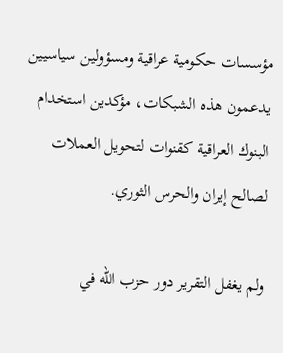مؤسسات حكومية عراقية ومسؤولين سياسيين يدعمون هذه الشبكات، مؤكدين استخدام البنوك العراقية كقنوات لتحويل العملات لصالح إيران والحرس الثوري.

ولم يغفل التقرير دور حزب الله في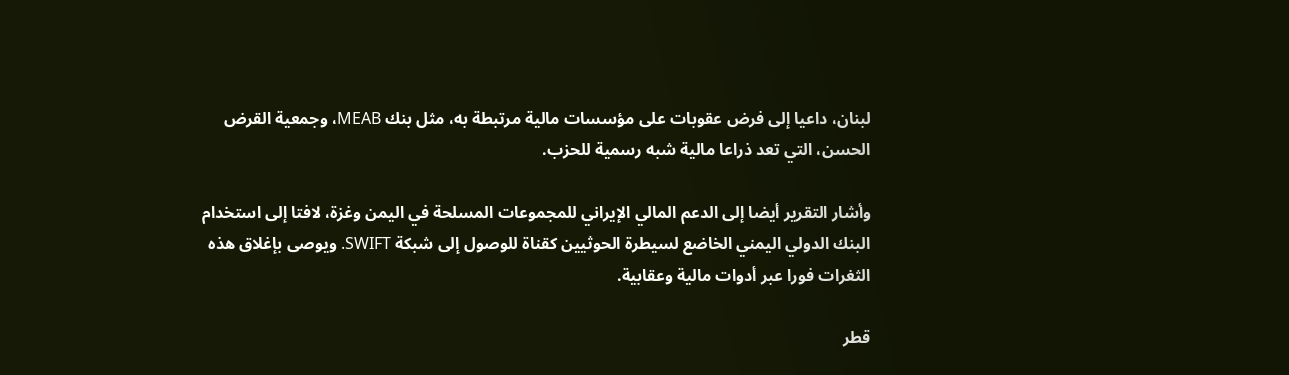لبنان، داعيا إلى فرض عقوبات على مؤسسات مالية مرتبطة به، مثل بنك MEAB، وجمعية القرض الحسن، التي تعد ذراعا مالية شبه رسمية للحزب.

وأشار التقرير أيضا إلى الدعم المالي الإيراني للمجموعات المسلحة في اليمن وغزة، لافتا إلى استخدام البنك الدولي اليمني الخاضع لسيطرة الحوثيين كقناة للوصول إلى شبكة SWIFT. ويوصى بإغلاق هذه الثغرات فورا عبر أدوات مالية وعقابية.

قطر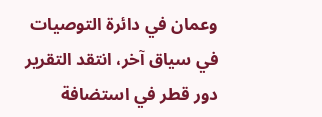وعمان في دائرة التوصيات
في سياق آخر، انتقد التقرير دور قطر في استضافة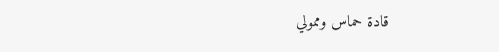قادة حماس وممولي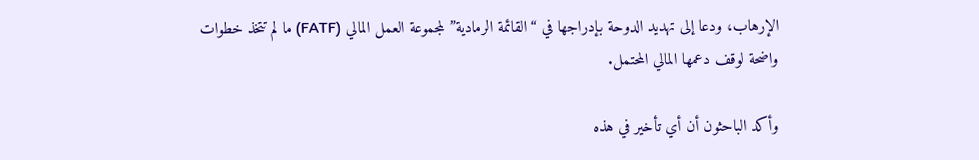الإرهاب، ودعا إلى تهديد الدوحة بإدراجها في “القائمة الرمادية” لمجموعة العمل المالي (FATF) ما لم تتخذ خطوات واضحة لوقف دعمها المالي المحتمل.

وأكد الباحثون أن أي تأخير في هذه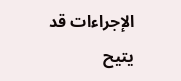الإجراءات قد يتيح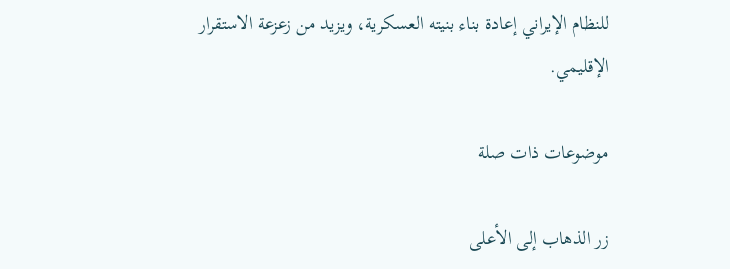للنظام الإيراني إعادة بناء بنيته العسكرية، ويزيد من زعزعة الاستقرار الإقليمي.

موضوعات ذات صلة

زر الذهاب إلى الأعلى